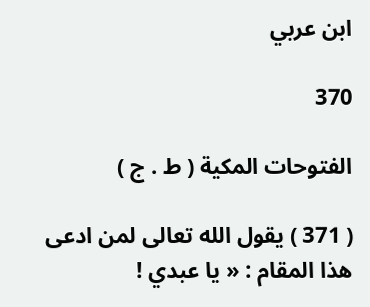ابن عربي

370

الفتوحات المكية ( ط . ج )

( 371 ) يقول الله تعالى لمن ادعى هذا المقام : « يا عبدي !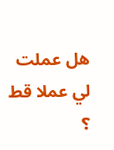هل عملت لي عملا قط ؟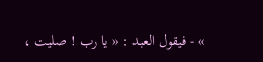» - فيقول العبد : « يا رب ! صليت ،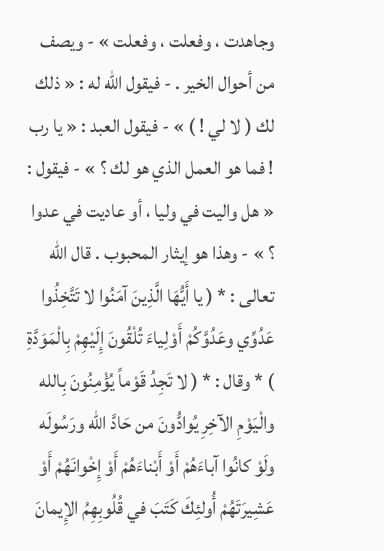وجاهدت ، وفعلت ، وفعلت » - ويصف من أحوال الخير . - فيقول الله له : « ذلك لك ( لا لي ! ) » - فيقول العبد : « يا رب ! فما هو العمل الذي هو لك ؟ » - فيقول : « هل واليت في وليا ، أو عاديت في عدوا ؟ » - وهذا هو إيثار المحبوب . قال الله تعالى : * ( يا أَيُّهَا الَّذِينَ آمَنُوا لا تَتَّخِذُوا عَدُوِّي وعَدُوَّكُمْ أَوْلِياءَ تُلْقُونَ إِلَيْهِمْ بِالْمَوَدَّةِ ) * وقال : * ( لا تَجِدُ قَوْماً يُؤْمِنُونَ بِالله والْيَوْمِ الآخِرِ يُوادُّونَ من حَادَّ الله ورَسُولَه ولَوْ كانُوا آباءَهُمْ أَوْ أَبْناءَهُمْ أَوْ إِخْوانَهُمْ أَوْ عَشِيرَتَهُمْ أُولئِكَ كَتَبَ في قُلُوبِهِمُ الإِيمانَ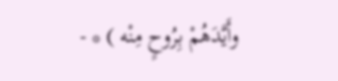وأَيَّدَهُمْ بِرُوحٍ مِنْه ) * -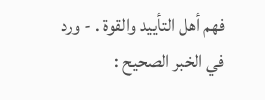فهم أهل التأييد والقوة . - ورد في الخبر الصحيح :